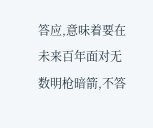答应,意味着要在未来百年面对无数明枪暗箭,不答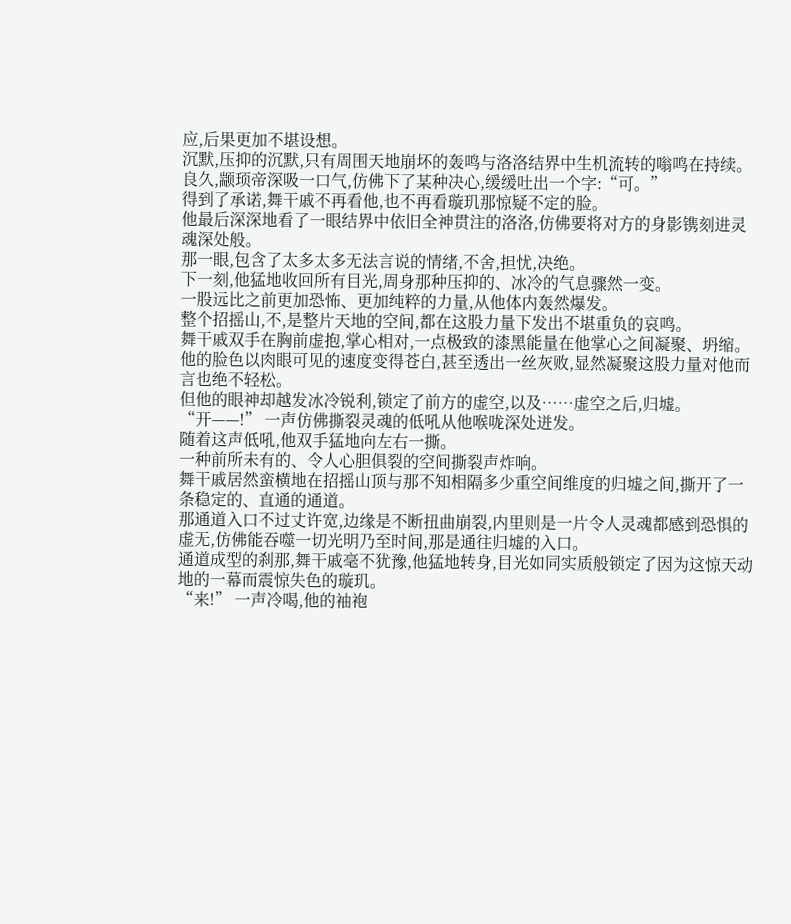应,后果更加不堪设想。
沉默,压抑的沉默,只有周围天地崩坏的轰鸣与洛洛结界中生机流转的嗡鸣在持续。
良久,颛顼帝深吸一口气,仿佛下了某种决心,缓缓吐出一个字:“可。”
得到了承诺,舞干戚不再看他,也不再看璇玑那惊疑不定的脸。
他最后深深地看了一眼结界中依旧全神贯注的洛洛,仿佛要将对方的身影镌刻进灵魂深处般。
那一眼,包含了太多太多无法言说的情绪,不舍,担忧,决绝。
下一刻,他猛地收回所有目光,周身那种压抑的、冰冷的气息骤然一变。
一股远比之前更加恐怖、更加纯粹的力量,从他体内轰然爆发。
整个招摇山,不,是整片天地的空间,都在这股力量下发出不堪重负的哀鸣。
舞干戚双手在胸前虚抱,掌心相对,一点极致的漆黑能量在他掌心之间凝聚、坍缩。
他的脸色以肉眼可见的速度变得苍白,甚至透出一丝灰败,显然凝聚这股力量对他而言也绝不轻松。
但他的眼神却越发冰冷锐利,锁定了前方的虚空,以及……虚空之后,归墟。
“开——!” 一声仿佛撕裂灵魂的低吼从他喉咙深处迸发。
随着这声低吼,他双手猛地向左右一撕。
一种前所未有的、令人心胆俱裂的空间撕裂声炸响。
舞干戚居然蛮横地在招摇山顶与那不知相隔多少重空间维度的归墟之间,撕开了一条稳定的、直通的通道。
那通道入口不过丈许宽,边缘是不断扭曲崩裂,内里则是一片令人灵魂都感到恐惧的虚无,仿佛能吞噬一切光明乃至时间,那是通往归墟的入口。
通道成型的刹那,舞干戚毫不犹豫,他猛地转身,目光如同实质般锁定了因为这惊天动地的一幕而震惊失色的璇玑。
“来!” 一声冷喝,他的袖袍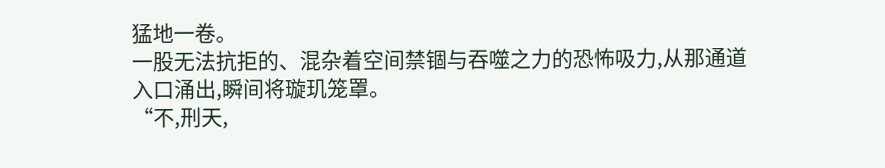猛地一卷。
一股无法抗拒的、混杂着空间禁锢与吞噬之力的恐怖吸力,从那通道入口涌出,瞬间将璇玑笼罩。
“不,刑天,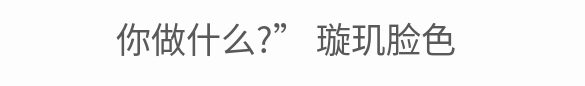你做什么?” 璇玑脸色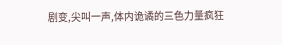剧变,尖叫一声,体内诡谲的三色力量疯狂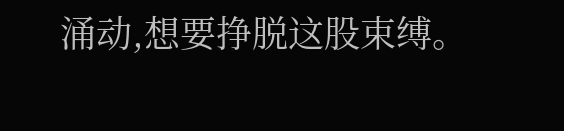涌动,想要挣脱这股束缚。